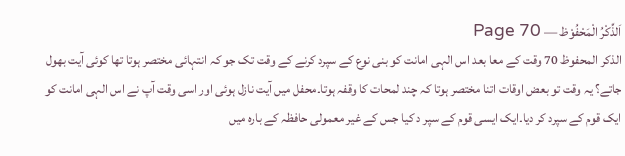اَلذِّکْرُ الْمَحْفُوْظ — Page 70
الذكر المحفوظ 70 وقت کے معا بعد اس الہی امانت کو بنی نوع کے سپرد کرنے کے وقت تک جو کہ انتہائی مختصر ہوتا تھا کوئی آیت بھول جاتے؟ یہ وقت تو بعض اوقات اتنا مختصر ہوتا کہ چند لمحات کا وقفہ ہوتا۔محفل میں آیت نازل ہوئی اور اسی وقت آپ نے اس الہی امانت کو ایک قوم کے سپرد کر دیا۔ایک ایسی قوم کے سپر د کیا جس کے غیر معمولی حافظہ کے بارہ میں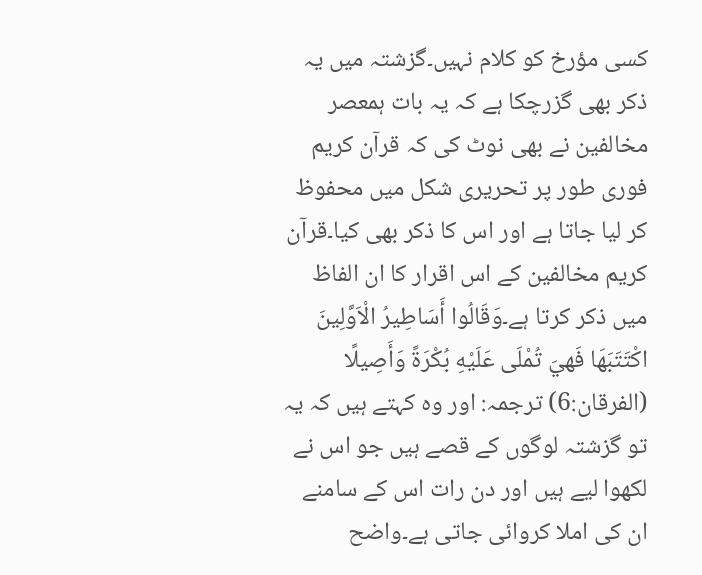کسی مؤرخ کو کلام نہیں۔گزشتہ میں یہ ذکر بھی گزرچکا ہے کہ یہ بات ہمعصر مخالفین نے بھی نوٹ کی کہ قرآن کریم فوری طور پر تحریری شکل میں محفوظ کر لیا جاتا ہے اور اس کا ذکر بھی کیا۔قرآن کریم مخالفین کے اس اقرار کا ان الفاظ میں ذکر کرتا ہے۔وَقَالُوا أَسَاطِيرُ الْاَوَّلِينَ اكْتَتَبَهَا فَهيَ تُمْلَى عَلَيْهِ بُكْرَةً وَأَصِيلًا (الفرقان:6) ترجمہ: اور وہ کہتے ہیں کہ یہ تو گزشتہ لوگوں کے قصے ہیں جو اس نے لکھوا لیے ہیں اور دن رات اس کے سامنے ان کی املا کروائی جاتی ہے۔واضح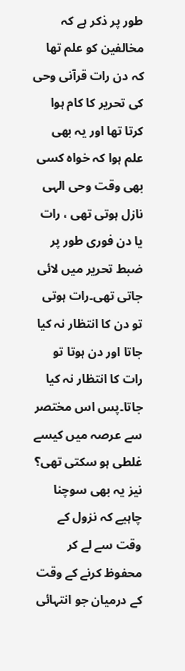طور پر ذکر ہے کہ مخالفین کو علم تھا کہ دن رات قرآنی وحی کی تحریر کا کام ہوا کرتا تھا اور یہ بھی علم ہوا کہ خواہ کسی بھی وقت وحی الہی نازل ہوتی تھی ، رات یا دن فوری طور پر ضبط تحریر میں لائی جاتی تھی۔رات ہوتی تو دن کا انتظار نہ کیا جاتا اور دن ہوتا تو رات کا انتظار نہ کیا جاتا۔پس اس مختصر سے عرصہ میں کیسے غلطی ہو سکتی تھی؟ نیز یہ بھی سوچنا چاہیے کہ نزول کے وقت سے لے کر محفوظ کرنے کے وقت کے درمیان جو انتہائی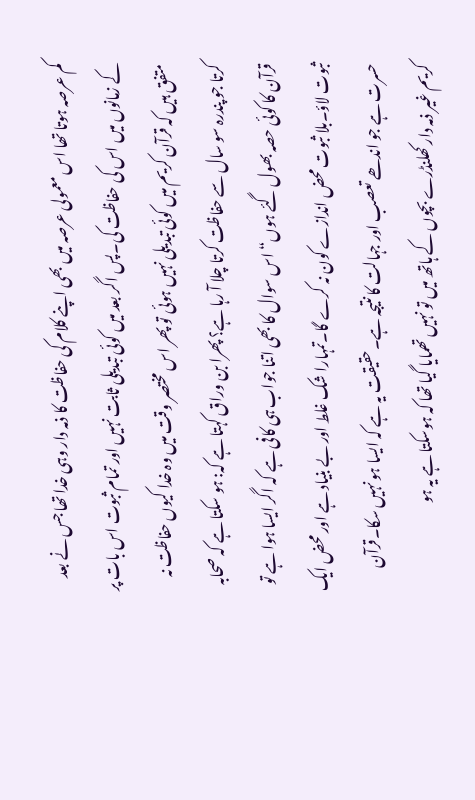کم عرصہ ہوتا تھا اس معمولی عرصہ میں بھی اپنے کلام کی حفاظت کا ذمہ دار وہی خدا تھا جس نے بعد کے زمانوں میں اس کی حفاظت کی۔پس اگر بعد میں کوئی تبدیلی ثابت نہیں اور تمام ثبوت اس بات پر متفق ہیں کہ قرآن کریم میں کوئی تبدیلی نہیں ہوئی تو پھر اس مختصر وقت میں وہ خدا کیوں حفاظت نہ کرتا جو پندرہ سو سال سے حفاظت کرتا چلا آ رہا ہے؟ پھرا بن وراق کہتا ہے کہ: ہو سکتا ہے کہ صحابہ قرآن کا کوئی حصہ بھول گئے ہوں“ اس سوال کا بھی اتنا جواب ہی کافی ہے کہ اگر ایسا ہوا ہے تو ثبوت لاؤ۔بلا ثبوت محض اندازے کون نہ کرے گا۔تمہارا شک غلط اور بے بنیاد ہے اور محض ایک حسرت ہے جو اندھے تعصب اور جہالت کا نتیجہ ہے۔حقیقت یہ ہے کہ ایسا ہو نہیں سکا۔قرآن کریم غیر ذمہ دار کھلنڈرے بچوں کے ہاتھ میں تو نہیں تھمایا گیا تھا کہ ہوسکتا ہے یہ ہو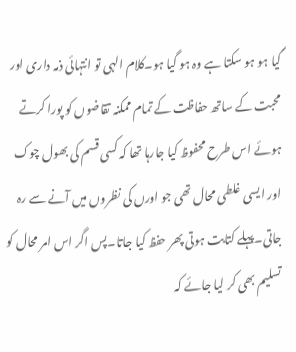گیا ہو ہو سکتا ہے وہ ہو گیا ہو۔کلام الہی تو انتہائی ذمہ داری اور محبت کے ساتھ حفاظت کے تمام ممکنہ تقاضوں کو پورا کرتے ہوئے اس طرح محفوظ کیا جارہا تھا کہ کسی قسم کی بھول چوک اور ایسی غلطی محال تھی جو اورں کی نظروں میں آنے سے رہ جاتی۔پہلے کتابت ہوتی پھر حفظ کیا جاتا۔پس اگر اس امر محال کو تسلیم بھی کر لیا جائے کہ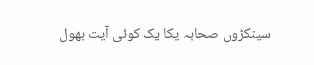سینکڑوں صحابہ یکا یک کوئی آیت بھول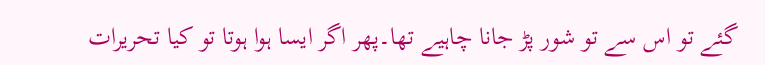گئے تو اس سے تو شور پڑ جانا چاہیے تھا۔پھر اگر ایسا ہوا ہوتا تو کیا تحریرات